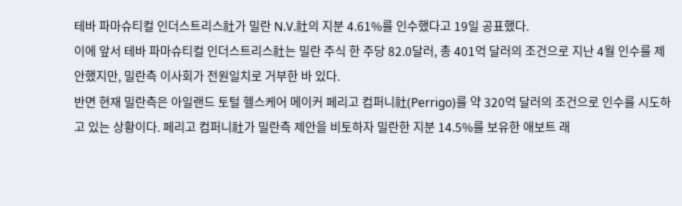테바 파마슈티컬 인더스트리스社가 밀란 N.V.社의 지분 4.61%를 인수했다고 19일 공표했다.
이에 앞서 테바 파마슈티컬 인더스트리스社는 밀란 주식 한 주당 82.0달러, 총 401억 달러의 조건으로 지난 4월 인수를 제안했지만, 밀란측 이사회가 전원일치로 거부한 바 있다.
반면 현재 밀란측은 아일랜드 토털 헬스케어 메이커 페리고 컴퍼니社(Perrigo)를 약 320억 달러의 조건으로 인수를 시도하고 있는 상황이다. 페리고 컴퍼니社가 밀란측 제안을 비토하자 밀란한 지분 14.5%를 보유한 애보트 래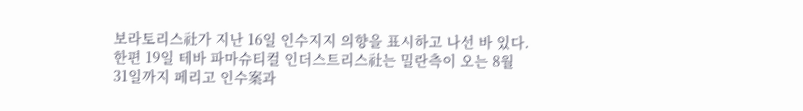보라토리스社가 지난 16일 인수지지 의향을 표시하고 나선 바 있다.
한편 19일 테바 파마슈티컬 인더스트리스社는 밀란측이 오는 8월 31일까지 페리고 인수案과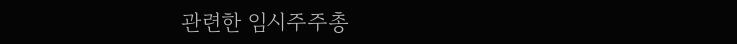관련한 임시주주총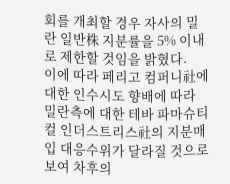회를 개최할 경우 자사의 밀란 일반株 지분률을 5% 이내로 제한할 것임을 밝혔다.
이에 따라 페리고 컴퍼니社에 대한 인수시도 향배에 따라 밀란측에 대한 테바 파마슈티컬 인더스트리스社의 지분매입 대응수위가 달라질 것으로 보여 차후의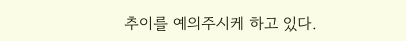추이를 예의주시케 하고 있다.